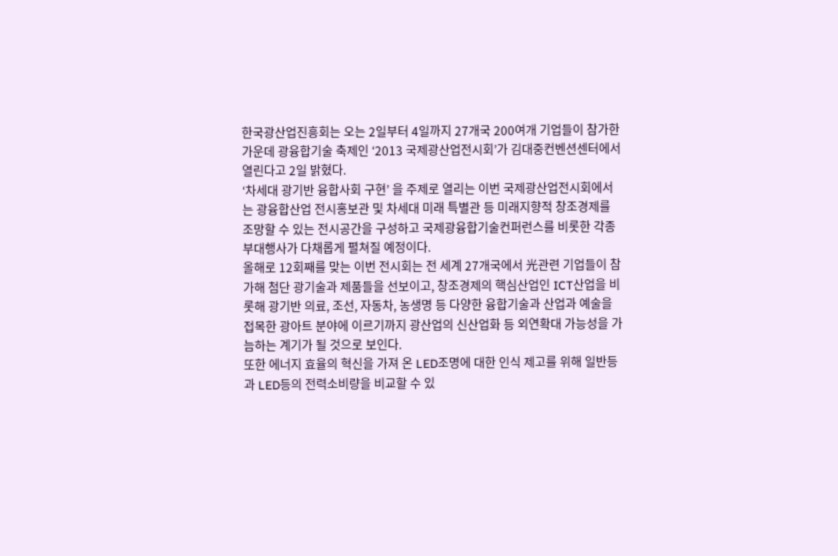한국광산업진흥회는 오는 2일부터 4일까지 27개국 200여개 기업들이 참가한 가운데 광융합기술 축제인 ‘2013 국제광산업전시회’가 김대중컨벤션센터에서 열린다고 2일 밝혔다.
‘차세대 광기반 융합사회 구현’ 을 주제로 열리는 이번 국제광산업전시회에서는 광융합산업 전시홍보관 및 차세대 미래 특별관 등 미래지향적 창조경제를 조망할 수 있는 전시공간을 구성하고 국제광융합기술컨퍼런스를 비롯한 각종 부대행사가 다채롭게 펼쳐질 예정이다.
올해로 12회째를 맞는 이번 전시회는 전 세계 27개국에서 光관련 기업들이 참가해 첨단 광기술과 제품들을 선보이고, 창조경제의 핵심산업인 ICT산업을 비롯해 광기반 의료, 조선, 자동차, 농생명 등 다양한 융합기술과 산업과 예술을 접목한 광아트 분야에 이르기까지 광산업의 신산업화 등 외연확대 가능성을 가늠하는 계기가 될 것으로 보인다.
또한 에너지 효율의 혁신을 가져 온 LED조명에 대한 인식 제고를 위해 일반등과 LED등의 전력소비량을 비교할 수 있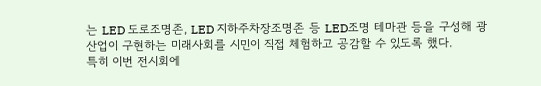는 LED 도로조명존, LED 지하주차장조명존 등 LED조명 테마관 등을 구성해 광산업이 구현하는 미래사회를 시민이 직접 체험하고 공감할 수 있도록 했다.
특히 이번 전시회에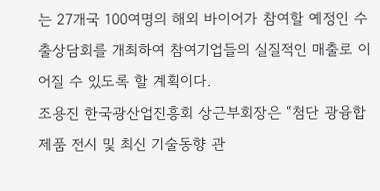는 27개국 100여명의 해외 바이어가 참여할 예정인 수출상담회를 개최하여 참여기업들의 실질적인 매출로 이어질 수 있도록 할 계획이다.
조용진 한국광산업진흥회 상근부회장은 “첨단 광융합 제품 전시 및 최신 기술동향 관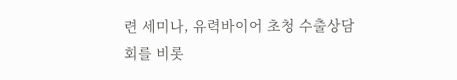련 세미나, 유력바이어 초청 수출상담회를 비롯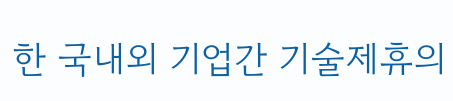한 국내외 기업간 기술제휴의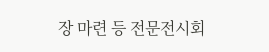장 마련 등 전문전시회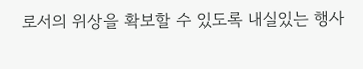로서의 위상을 확보할 수 있도록 내실있는 행사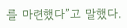를 마련했다”고 말했다.